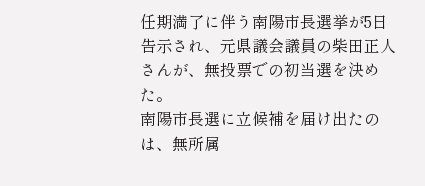任期満了に伴う南陽市長選挙が5日告示され、元県議会議員の柴田正人さんが、無投票での初当選を決めた。
南陽市長選に立候補を届け出たのは、無所属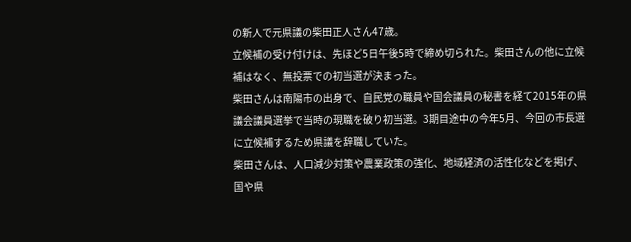の新人で元県議の柴田正人さん47歳。
立候補の受け付けは、先ほど5日午後5時で締め切られた。柴田さんの他に立候補はなく、無投票での初当選が決まった。
柴田さんは南陽市の出身で、自民党の職員や国会議員の秘書を経て2015年の県議会議員選挙で当時の現職を破り初当選。3期目途中の今年5月、今回の市長選に立候補するため県議を辞職していた。
柴田さんは、人口減少対策や農業政策の強化、地域経済の活性化などを掲げ、国や県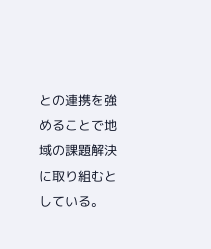との連携を強めることで地域の課題解決に取り組むとしている。